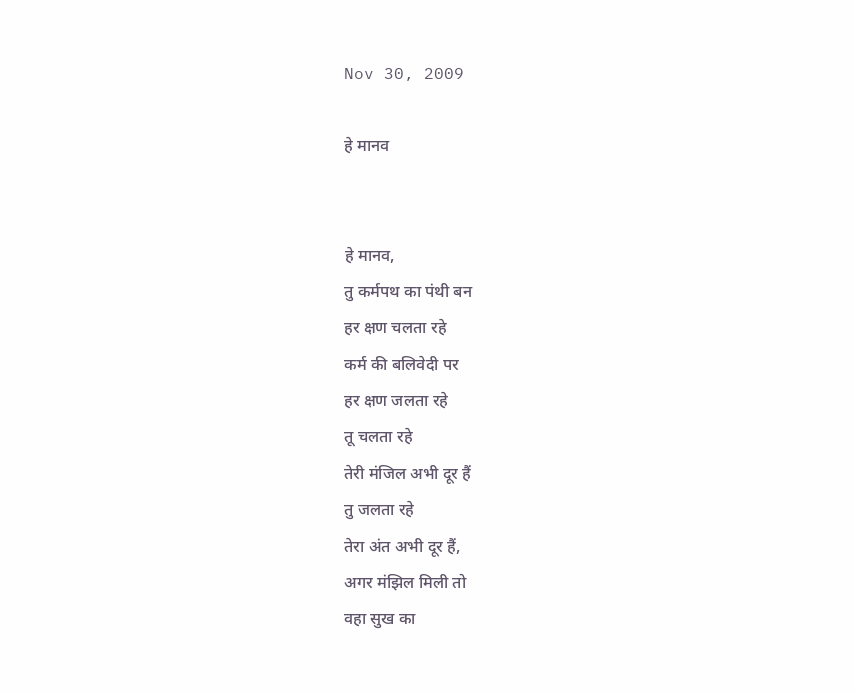Nov 30, 2009

हे मानव


हे मानव,
तु कर्मपथ का पंथी बन
हर क्षण चलता रहे
कर्म की बलिवेदी पर
हर क्षण जलता रहे
तू चलता रहे
तेरी मंजिल अभी दूर हैं
तु जलता रहे
तेरा अंत अभी दूर हैं,
अगर मंझिल मिली तो
वहा सुख का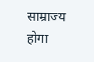साम्राज्य होगा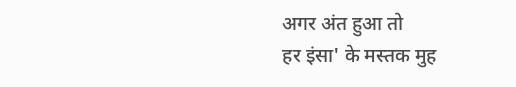अगर अंत हुआ तो
हर इंसा' के मस्तक मुह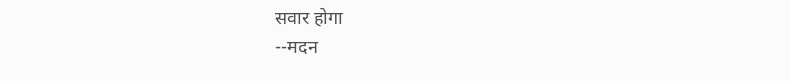सवार होगा
--मदन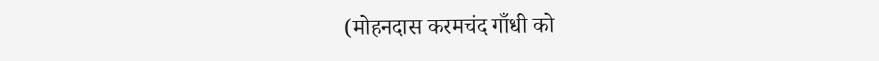(मोहनदास करमचंद गाँधी को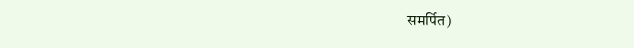समर्पित)